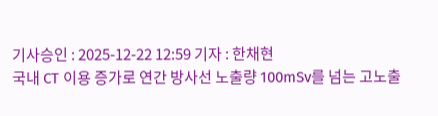기사승인 : 2025-12-22 12:59 기자 : 한채현
국내 CT 이용 증가로 연간 방사선 노출량 100mSv를 넘는 고노출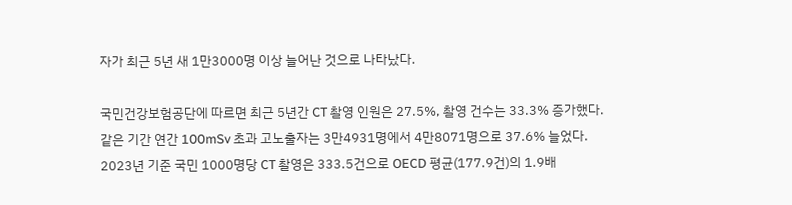자가 최근 5년 새 1만3000명 이상 늘어난 것으로 나타났다.

국민건강보험공단에 따르면 최근 5년간 CT 촬영 인원은 27.5%, 촬영 건수는 33.3% 증가했다.
같은 기간 연간 100mSv 초과 고노출자는 3만4931명에서 4만8071명으로 37.6% 늘었다.
2023년 기준 국민 1000명당 CT 촬영은 333.5건으로 OECD 평균(177.9건)의 1.9배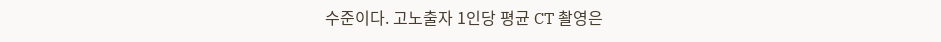수준이다. 고노출자 1인당 평균 CT 촬영은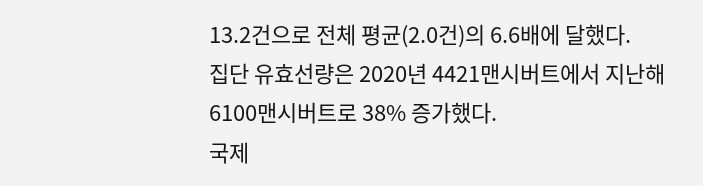13.2건으로 전체 평균(2.0건)의 6.6배에 달했다.
집단 유효선량은 2020년 4421맨시버트에서 지난해 6100맨시버트로 38% 증가했다.
국제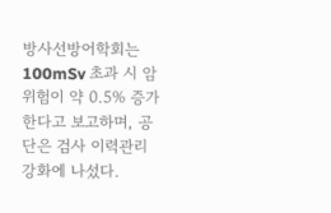방사선방어학회는 100mSv 초과 시 암 위험이 약 0.5% 증가한다고 보고하며, 공단은 검사 이력관리 강화에 나섰다.